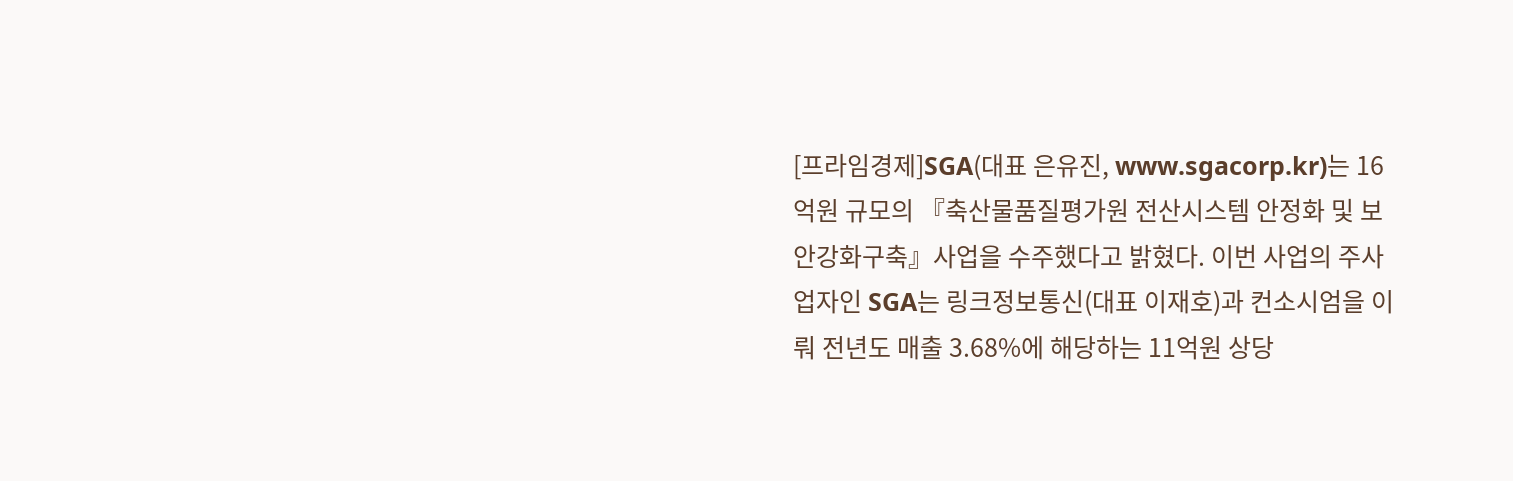[프라임경제]SGA(대표 은유진, www.sgacorp.kr)는 16억원 규모의 『축산물품질평가원 전산시스템 안정화 및 보안강화구축』사업을 수주했다고 밝혔다. 이번 사업의 주사업자인 SGA는 링크정보통신(대표 이재호)과 컨소시엄을 이뤄 전년도 매출 3.68%에 해당하는 11억원 상당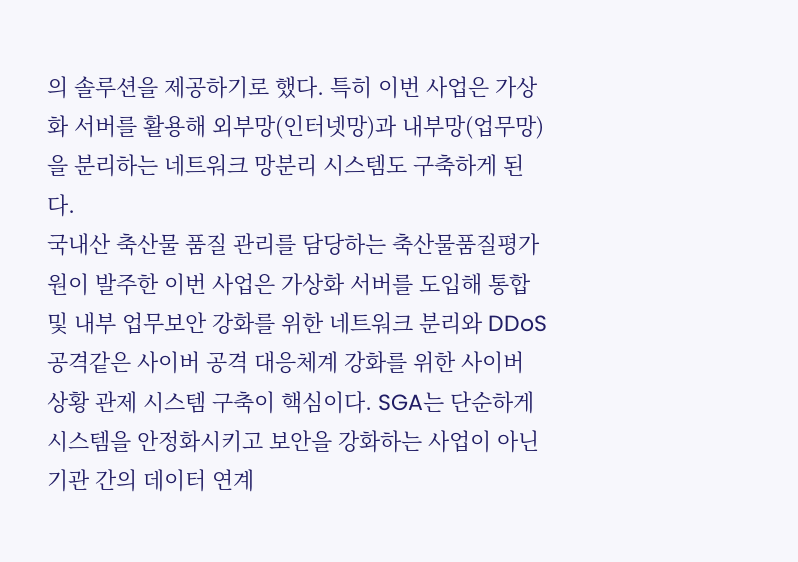의 솔루션을 제공하기로 했다. 특히 이번 사업은 가상화 서버를 활용해 외부망(인터넷망)과 내부망(업무망)을 분리하는 네트워크 망분리 시스템도 구축하게 된다.
국내산 축산물 품질 관리를 담당하는 축산물품질평가원이 발주한 이번 사업은 가상화 서버를 도입해 통합 및 내부 업무보안 강화를 위한 네트워크 분리와 DDoS 공격같은 사이버 공격 대응체계 강화를 위한 사이버 상황 관제 시스템 구축이 핵심이다. SGA는 단순하게 시스템을 안정화시키고 보안을 강화하는 사업이 아닌 기관 간의 데이터 연계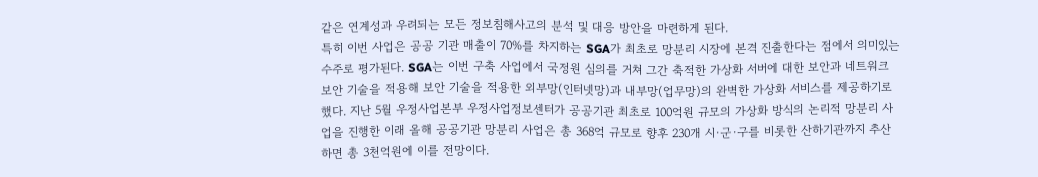같은 연계성과 우려되는 모든 정보침해사고의 분석 및 대응 방안을 마련하게 된다.
특히 이번 사업은 공공 기관 매출이 70%를 차지하는 SGA가 최초로 망분리 시장에 본격 진출한다는 점에서 의미있는 수주로 평가된다. SGA는 이번 구축 사업에서 국정원 심의를 거쳐 그간 축적한 가상화 서버에 대한 보안과 네트워크 보안 기술을 적용해 보안 기술을 적용한 외부망(인터넷망)과 내부망(업무망)의 완벽한 가상화 서비스를 제공하기로 했다. 지난 5월 우정사업본부 우정사업정보센터가 공공기관 최초로 100억원 규모의 가상화 방식의 논리적 망분리 사업을 진행한 이래 올해 공공기관 망분리 사업은 총 368억 규모로 향후 230개 시·군·구를 비롯한 산하기관까지 추산하면 총 3천억원에 이를 전망이다.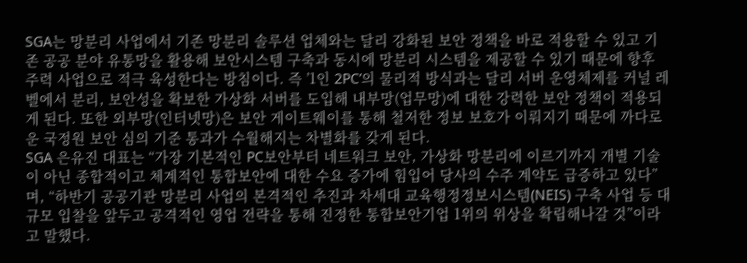SGA는 망분리 사업에서 기존 망분리 솔루션 업체와는 달리 강화된 보안 정책을 바로 적용할 수 있고 기존 공공 분야 유통망을 활용해 보안시스템 구축과 동시에 망분리 시스템을 제공할 수 있기 때문에 향후 주력 사업으로 적극 육성한다는 방침이다. 즉 ’1인 2PC’의 물리적 방식과는 달리 서버 운영체제를 커널 레벨에서 분리, 보안성을 확보한 가상화 서버를 도입해 내부망(업무망)에 대한 강력한 보안 정책이 적용되게 된다. 또한 외부망(인터넷망)은 보안 게이트웨이를 통해 철저한 정보 보호가 이뤄지기 때문에 까다로운 국정원 보안 심의 기준 통과가 수월해지는 차별화를 갖게 된다.
SGA 은유진 대표는 “가장 기본적인 PC보안부터 네트워크 보안, 가상화 망분리에 이르기까지 개별 기술이 아닌 종합적이고 체계적인 통합보안에 대한 수요 증가에 힘입어 당사의 수주 계약도 급증하고 있다”며, “하반기 공공기관 망분리 사업의 본격적인 추진과 차세대 교육행정정보시스템(NEIS) 구축 사업 등 대규모 입찰을 앞두고 공격적인 영업 전략을 통해 진정한 통합보안기업 1위의 위상을 확립해나갈 것”이라고 말했다.